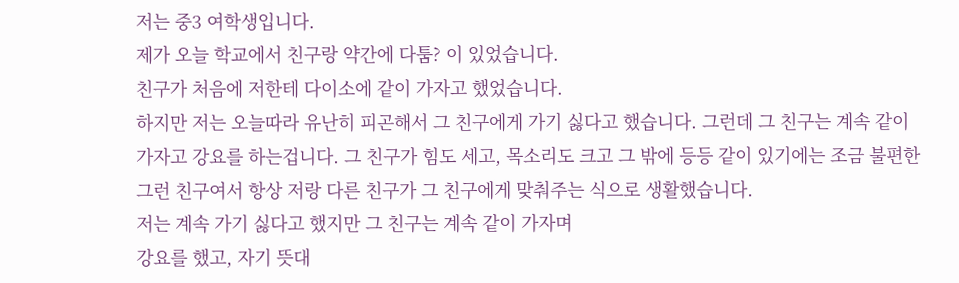저는 중3 여학생입니다.
제가 오늘 학교에서 친구랑 약간에 다툼? 이 있었습니다.
친구가 처음에 저한테 다이소에 같이 가자고 했었습니다.
하지만 저는 오늘따라 유난히 피곤해서 그 친구에게 가기 싫다고 했습니다. 그런데 그 친구는 계속 같이 가자고 강요를 하는겁니다. 그 친구가 힘도 세고, 목소리도 크고 그 밖에 등등 같이 있기에는 조금 불편한 그런 친구여서 항상 저랑 다른 친구가 그 친구에게 맞춰주는 식으로 생활했습니다.
저는 계속 가기 싫다고 했지만 그 친구는 계속 같이 가자며
강요를 했고, 자기 뜻대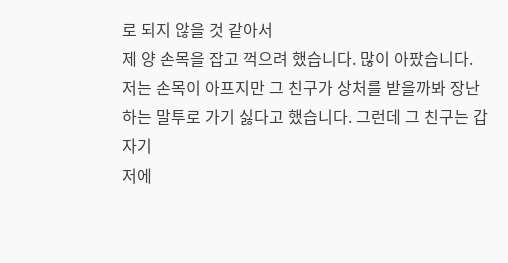로 되지 않을 것 같아서
제 양 손목을 잡고 꺽으려 했습니다. 많이 아팠습니다.
저는 손목이 아프지만 그 친구가 상처를 받을까봐 장난하는 말투로 가기 싫다고 했습니다. 그런데 그 친구는 갑자기
저에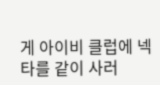게 아이비 클럽에 넥타를 같이 사러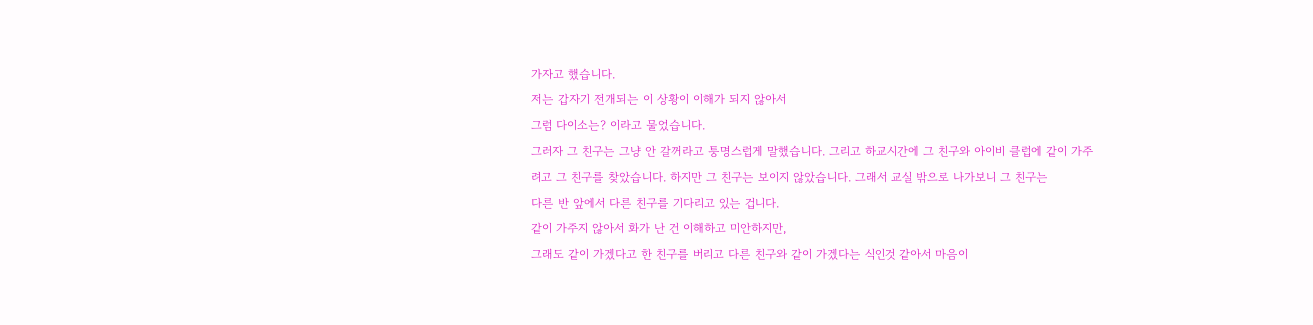가자고 했습니다.
저는 갑자기 전개되는 이 상황이 이해가 되지 않아서
그럼 다이소는? 이라고 물었습니다.
그러자 그 친구는 그냥 안 갈꺼라고 퉁명스럽게 말했습니다. 그리고 하교시간에 그 친구와 아이비 클럽에 같이 가주려고 그 친구를 찾았습니다. 하지만 그 친구는 보이지 않았습니다. 그래서 교실 밖으로 나가보니 그 친구는
다른 반 앞에서 다른 친구를 기다리고 있는 겁니다.
같이 가주지 않아서 화가 난 건 이해하고 미안하지만,
그래도 같이 가겠다고 한 친구를 버리고 다른 친구와 같이 가겠다는 식인것 같아서 마음이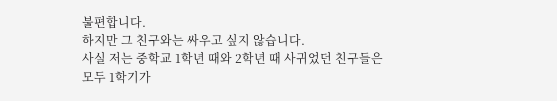불편합니다.
하지만 그 친구와는 싸우고 싶지 않습니다.
사실 저는 중학교 1학년 때와 2학년 때 사귀었던 친구들은
모두 1학기가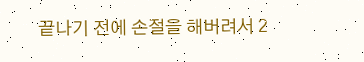끝나기 전에 손절을 해버려서 2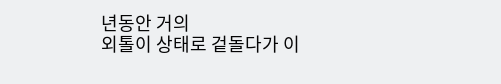년동안 거의
외톨이 상태로 겉돌다가 이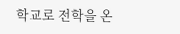학교로 전학을 온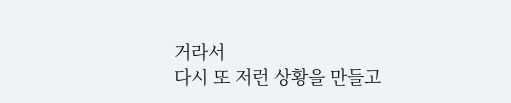거라서
다시 또 저런 상황을 만들고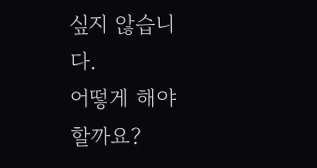싶지 않습니다.
어떻게 해야 할까요?